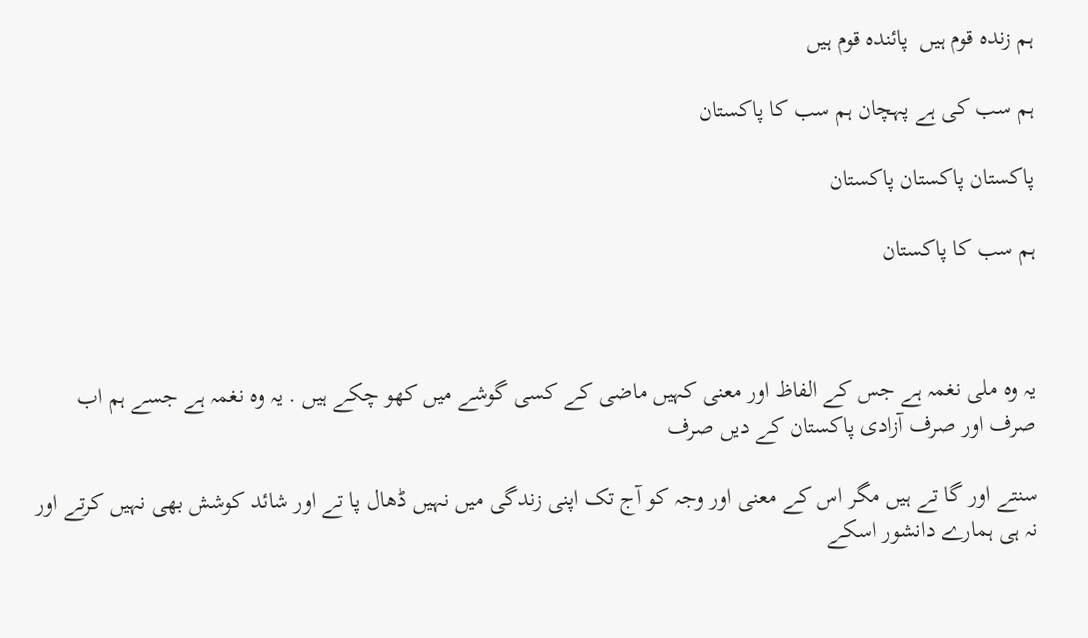ہم زندہ قوم ہیں  پائندہ قوم ہیں

ہم سب کی ہے پہچان ہم سب کا پاکستان

پاکستان پاکستان پاکستان

ہم سب کا پاکستان



یہ وہ ملی نغمہ ہے جس کے الفاظ اور معنی کہیں ماضی کے کسی گوشے میں کھو چکے ہیں . یہ وہ نغمہ ہے جسے ہم اب صرف اور صرف آزادی پاکستان کے دیں صرف

سنتے اور گا تے ہیں مگر اس کے معنی اور وجہ کو آج تک اپنی زندگی میں نہیں ڈھال پا تے اور شائد کوشش بھی نہیں کرتے اور نہ ہی ہمارے دانشور اسکے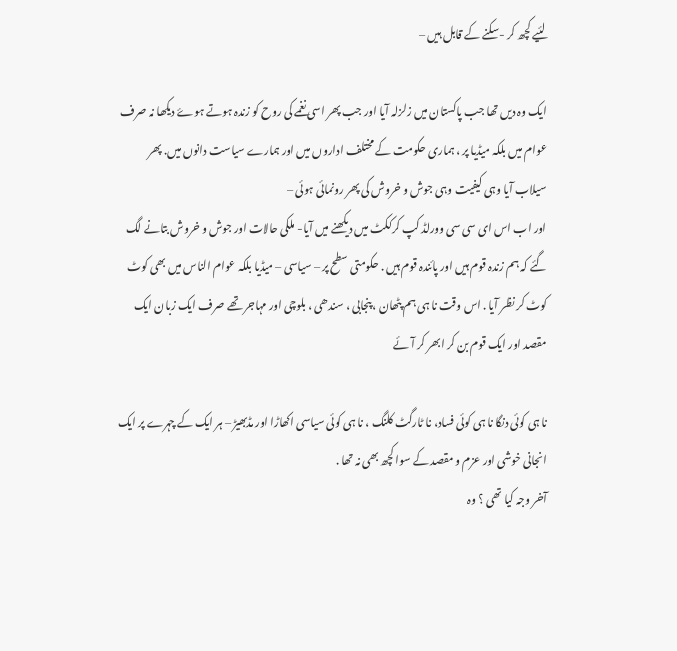لئیے کچھ کر -سکنے کے قابل ہیں –

ایک وہ دیں تھا جب پاکستان میں زلزلہ آیا اور جب پھر اسی نغمے کی روح کو زندہ ہوتے ہوۓ دیکھا نہ صرف عوام میں بلکہ میڈیا پر ، ہماری حکومت کے مختلف اداروں میں اور ہمارے سیاست دانوں میں. پھر سیلاب آیا وہی کیفیت وہی جوش و خروش کی پھر رونمائی ہوئی –
اور اب اس ای سی سی وورلڈ کپ کرککٹ میں دیکھنے میں آیا- ملکی حالات اور جوش و خروش بتانے لگ گئے کہ ہم زندہ قوم ہیں اور پائندہ قوم ہیں . حکومتی سطح پر – سیاسی – میڈیا بلکہ عوام الناس میں بھی کوٹ کوٹ کر نظر آیا . اس وقت نا ہی ہم پٹھان ، پنجابی ، سندھی ، بلوچی اور مہاجر تھے صرف ایک زبان ایک مقصد اور ایک قوم بن کر ابھر کر آئے

نا ہی کوئی دنگا نا ہی کوئی فساد، نا ٹارگٹ کلنگ ، نا ہی کوئی سیاسی اکھاڑا اور مڈبھیڑ – ہر ایک کے چہرے پر ایک انجانی خوشی اور عزم و مقصد کے سوا کچھ بھی نہ تھا .
آخر وجہ کیا تھی ؟ وہ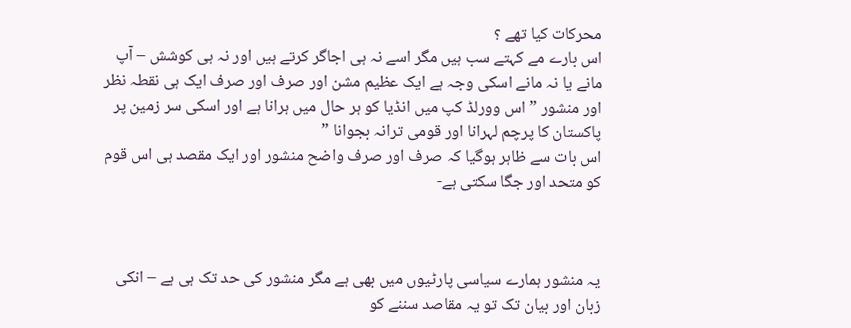محرکات کیا تھے ؟
اس بارے مے کہتے سب ہیں مگر اسے نہ ہی اجاگر کرتے ہیں اور نہ ہی کوشش – آپ مانے یا نہ مانے اسکی وجہ ہے ایک عظیم مشن اور صرف اور صرف ایک ہی نقطہ نظر اور منشور ” اس وورلڈ کپ میں انڈیا کو ہر حال میں ہرانا ہے اور اسکی سر زمین پر پاکستان کا پرچم لہرانا اور قومی ترانہ بجوانا ”
اس بات سے ظاہر ہوگیا کہ صرف اور صرف واضح منشور اور ایک مقصد ہی اس قوم کو متحد اور جگا سکتی ہے-



یہ منشور ہمارے سیاسی پارٹیوں میں بھی ہے مگر منشور کی حد تک ہی ہے – انکی زبان اور بیان تک تو یہ مقاصد سننے کو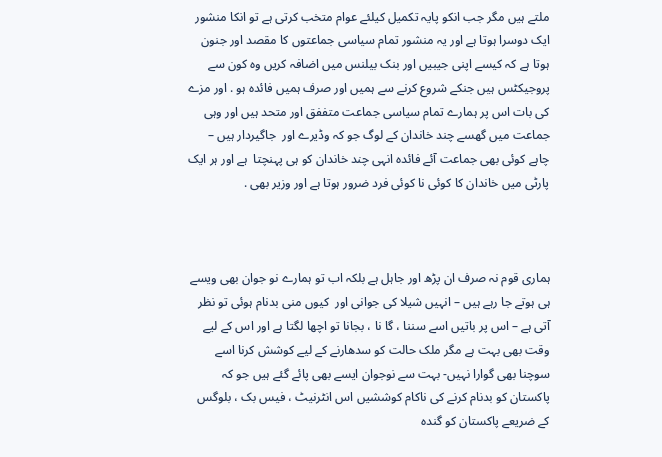ملتے ہیں مگر جب انکو پایہ تکمیل کیلئے عوام متخب کرتی ہے تو انکا منشور ایک دوسرا ہوتا ہے اور یہ منشور تمام سیاسی جماعتوں کا مقصد اور جنون ہوتا ہے کہ کیسے اپنی جیبیں اور بنک بیلنس میں اضافہ کریں وہ کون سے پروجیکٹس ہیں جنکے شروع کرنے سے ہمیں اور صرف ہمیں فائدہ ہو . اور مزے کی بات اس پر ہمارے تمام سیاسی جماعت متففق اور متحد ہیں اور وہی جماعت میں گھسے چند خاندان کے لوگ جو کہ وڈیرے اور  جاگیردار ہیں – چاہے کوئی بھی جماعت آئے فائدہ انہی چند خاندان کو ہی پہنچتا  ہے اور ہر ایک پارٹی میں خاندان کا کوئی نا کوئی فرد ضرور ہوتا ہے اور وزیر بھی .



ہماری قوم نہ صرف ان پڑھ اور جاہل ہے بلکہ اب تو ہمارے نو جوان بھی ویسے ہی ہوتے جا رہے ہیں – انہیں شیلا کی جوانی اور  کیوں منی بدنام ہوئی تو نظر آتی ہے – اس پر باتیں اسے سننا ، گا نا ، بجانا تو اچھا لگتا ہے اور اس کے لیے وقت بھی بہت ہے مگر ملک حالت کو سدھارنے کے لیے کوشش کرنا اسے سوچنا بھی گوارا نہیں- بہت سے نوجوان ایسے بھی پائے گئے ہیں جو کہ پاکستان کو بدنام کرنے کی ناکام کوششیں اس انٹرنیٹ ، فیس بک ، بلوگس کے ضریعے پاکستان کو گندہ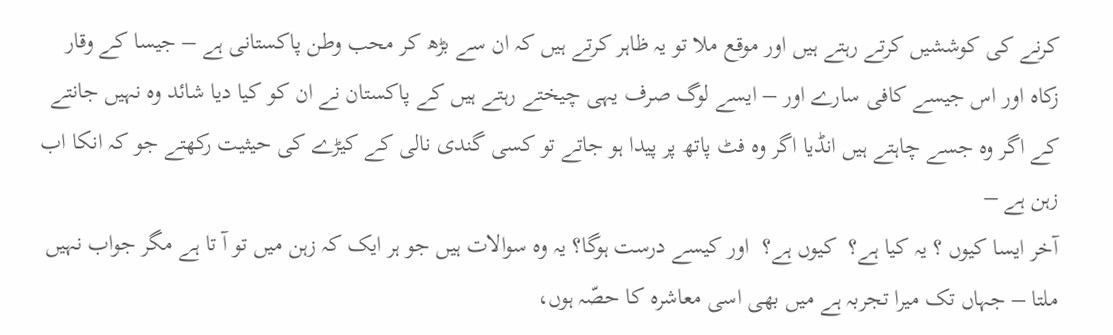کرنے کی کوششیں کرتے رہتے ہیں اور موقع ملا تو یہ ظاہر کرتے ہیں کہ ان سے بڑھ کر محب وطن پاکستانی ہے – جیسا کے وقار زکاہ اور اس جیسے کافی سارے اور – ایسے لوگ صرف یہی چیختے رہتے ہیں کے پاکستان نے ان کو کیا دیا شائد وہ نہیں جانتے کے اگر وہ جسے چاہتے ہیں انڈیا اگر وہ فٹ پاتھ پر پیدا ہو جاتے تو کسی گندی نالی کے کیڑے کی حیثیت رکھتے جو کہ انکا اب زہن ہے –
آخر ایسا کیوں ؟ یہ کیا ہے؟  کیوں ہے؟  اور کیسے درست ہوگا؟ یہ وہ سوالات ہیں جو ہر ایک کہ زہن میں تو آ تا ہے مگر جواب نہیں ملتا – جہاں تک میرا تجربہ ہے میں بھی اسی معاشرہ کا حصّہ ہوں،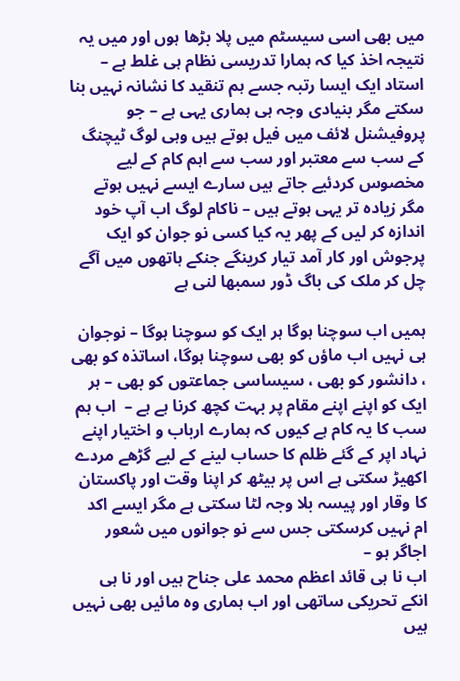میں بھی اسی سیسٹم میں پلا بڑھا ہوں اور میں یہ نتیجہ اخذ کیا کہ ہمارا تدریسی نظام ہی غلط ہے – استاد ایک ایسا رتبہ جسے ہم تنقید کا نشانہ نہیں بنا سکتے مگر بنیادی وجہ ہی ہماری یہی ہے – جو پروفیشنل لائف میں فیل ہوتے ہیں وہی لوگ ٹیچنگ کے سب سے معتبر اور سب سے اہم کام کے لیے مخصوس کردئیے جاتے ہیں سارے ایسے نہیں ہوتے مگر زیادہ تر یہی ہوتے ہیں – ناکام لوگ اب آپ خود اندازہ کر لیں کے پھر یہ کیا کسی نو جوان کو ایک پرجوش اور کار آمد تیار کرینگے جنکے ہاتھوں میں آگے چل کر ملک کی باگ ڈور سمبھا لنی ہے

ہمیں اب سوچنا ہوگا ہر ایک کو سوچنا ہوگا – نوجوان ہی نہیں اب ماؤں کو بھی سوچنا ہوگا، اساتذہ کو بھی ، دانشور کو بھی ، سیساسی جماعتوں کو بھی – ہر ایک کو اپنے اپنے مقام پر بہت کچھ کرنا ہے ہے –  اب ہم سب کا یہ کام ہے کیوں کہ ہمارے ارباب و اختیار اپنے نہاد اپر کے گئے ظلم کا حساب لینے کے لیے گڑھے مردے اکھیڑ سکتی ہے اس پر بیٹھ کر اپنا وقت اور پاکستان کا وقار اور پیسہ بلا وجہ لٹا سکتی ہے مگر ایسے اکد ام نہیں کرسکتی جس سے نو جوانوں میں شعور اجاگر ہو –
اب نا ہی قائد اعظم محمد علی جناح ہیں اور نا ہی انکے تحریکی ساتھی اور اب ہماری وہ مائیں بھی نہیں ہیں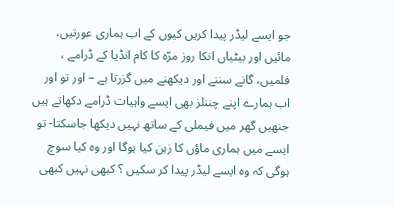جو ایسے لیڈر پیدا کریں کیوں کے اب ہماری عورتیں، مائیں اور بیٹیاں انکا روز مرّہ کا کام انڈیا کے ڈرامے ، فلمیں، گانے سننے اور دیکھنے میں گزرتا ہے – اور تو اور اب ہمارے اپنے چننلز بھی ایسے واہیات ڈرامے دکھاتے ہیں جنھیں گھر میں فیملی کے ساتھ نہیں دیکھا جاسکتا- تو ایسے میں ہماری ماؤں کا زہن کیا ہوگا اور وہ کیا سوچ ہوگی کہ وہ ایسے لیڈر پیدا کر سکیں ؟ کبھی نہیں کبھی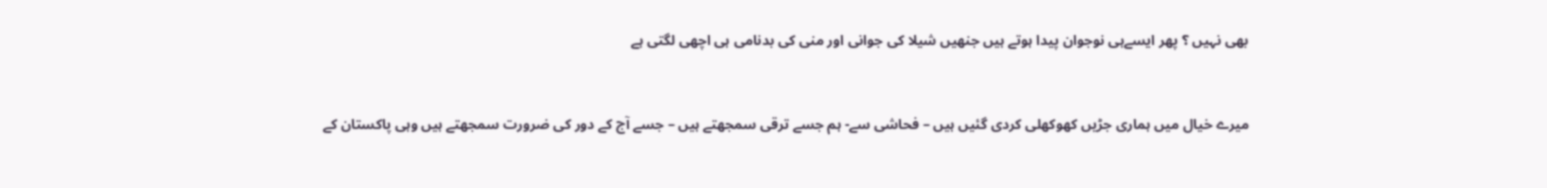بھی نہیں ؟ پھر ایسےہی نوجوان پیدا ہوتے ہیں جنھیں شیلا کی جوانی اور منی کی بدنامی ہی اچھی لگتی ہے



میرے خیال میں ہماری جڑیں کھوکھلی کردی گئیں ہیں – فحاشی سے- ہم جسے ترقی سمجھتے ہیں – جسے آج کے دور کی ضرورت سمجھتے ہیں وہی پاکستان کے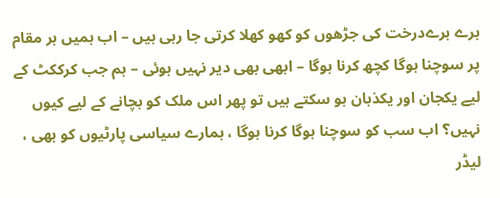ہرے برےدرخت کی جڑھوں کو کھو کھلا کرتی جا رہی ہیں – اب ہمیں ہر مقام پر سوچنا ہوگا کچھ کرنا ہوگا – ابھی بھی دیر نہیں ہوئی – ہم جب کرککٹ کے لیے یکجان اور یکذبان ہو سکتے ہیں تو پھر اس ملک کو بچانے کے لیے کیوں نہیں؟ اب سب کو سوچنا ہوگا کرنا ہوگا ، ہمارے سیاسی پارٹیوں کو بھی ، لیڈر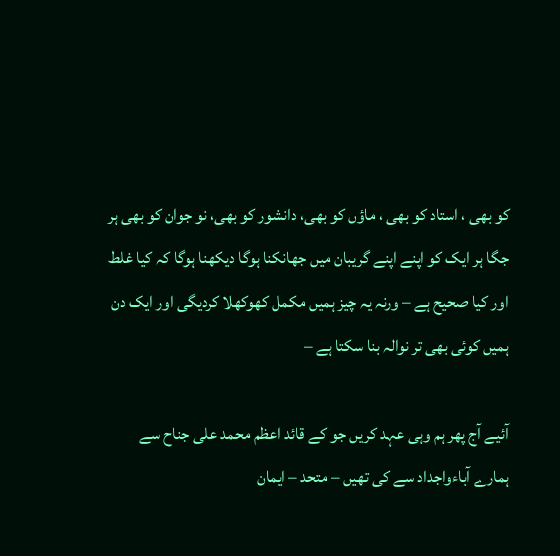کو بھی ، استاد کو بھی ، ماؤں کو بھی، دانشور کو بھی، نو جوان کو بھی ہر جگا ہر ایک کو اپنے اپنے گریبان میں جھانکنا ہوگا دیکھنا ہوگا کہ کیا غلط اور کیا صحیح ہے – ورنہ یہ چیز ہمیں مکمل کھوکھلا کردیگی اور ایک دن ہمیں کوئی بھی تر نوالہ بنا سکتا ہے –

آئیے آج پھر ہم وہی عہد کریں جو کے قائد اعظم محمد علی جناح سے ہمارے آباءواجداد سے کی تھیں – متحد – ایمان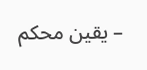– یقین محکم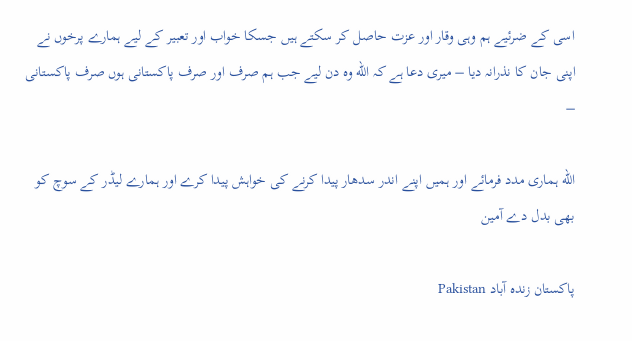اسی کے ضرئیے ہم وہی وقار اور عزت حاصل کر سکتے ہیں جسکا خواب اور تعبیر کے لیے ہمارے پرخوں نے اپنی جان کا نذرانہ دیا – میری دعا ہے کہ الله وہ دن لیے جب ہم صرف اور صرف پاکستانی ہوں صرف پاکستانی –

الله ہماری مدد فرمائے اور ہمیں اپنے اندر سدھار پیدا کرنے کی خواہش پیدا کرے اور ہمارے لیڈر کے سوچ کو بھی بدل دے آمین

پاکستان زندہ آباد Pakistan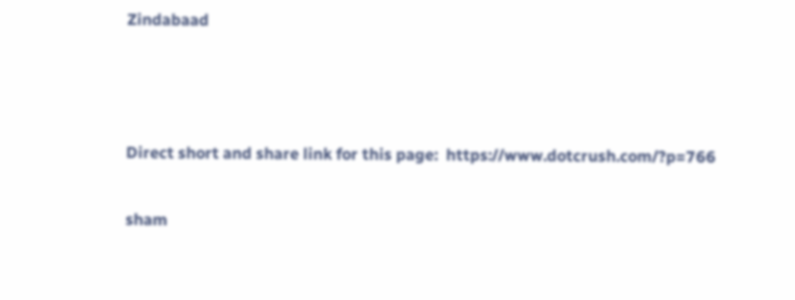Zindabaad



Direct short and share link for this page:  https://www.dotcrush.com/?p=766

sham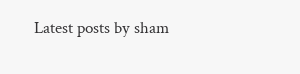Latest posts by sham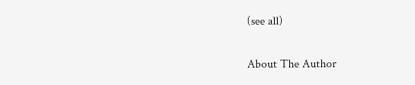(see all)

About The Author